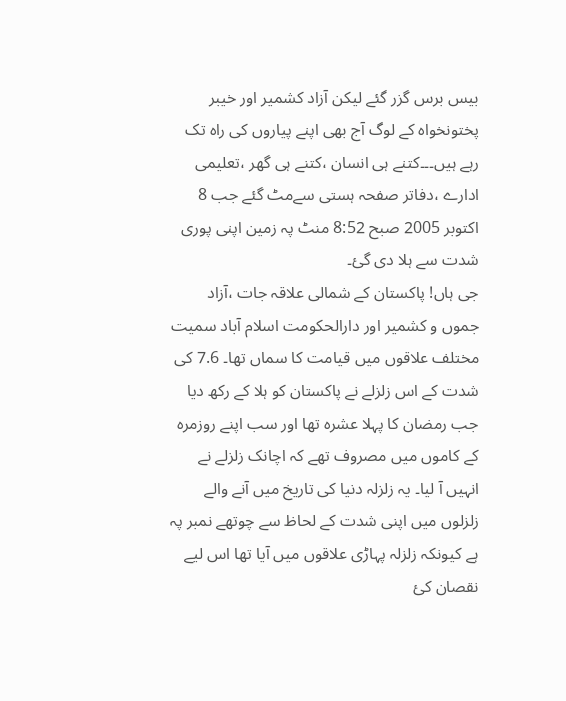بیس برس گزر گئے لیکن آزاد کشمیر اور خیبر پختونخواہ کے لوگ آج بھی اپنے پیاروں کی راہ تک رہے ہیں۔۔۔کتنے ہی انسان ،کتنے ہی گھر ،تعلیمی ادارے ،دفاتر صفحہ ہستی سےمٹ گئے جب 8 اکتوبر 2005 صبح 8:52 منٹ پہ زمین اپنی پوری شدت سے ہلا دی گئ۔
جی ہاں! پاکستان کے شمالی علاقہ جات ،آزاد جموں و کشمیر اور دارالحکومت اسلام آباد سمیت مختلف علاقوں میں قیامت کا سماں تھا۔ 7.6 کی شدت کے اس زلزلے نے پاکستان کو ہلا کے رکھ دیا جب رمضان کا پہلا عشرہ تھا اور سب اپنے روزمرہ کے کاموں میں مصروف تھے کہ اچانک زلزلے نے انہیں آ لیا۔ یہ زلزلہ دنیا کی تاریخ میں آنے والے زلزلوں میں اپنی شدت کے لحاظ سے چوتھے نمبر پہ ہے کیونکہ زلزلہ پہاڑی علاقوں میں آیا تھا اس لیے نقصان کئ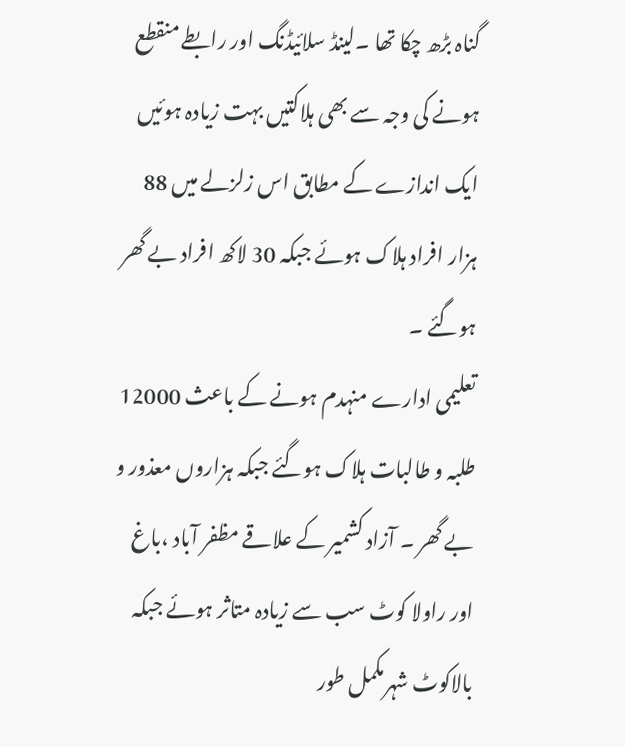گناہ بڑھ چکا تھا ۔لینڈ سلائیڈنگ اور رابطے منقطع ہونے کی وجہ سے بھی ہلاکتیں بہت زیادہ ہوئیں ایک اندازے کے مطابق اس زلزلے میں 88 ہزار افراد ہلاک ہوئے جبکہ 30 لاکھ افراد بے گھر ہوگئے ۔
تعلیمی ادارے منہدم ہونے کے باعث 12000 طلبہ و طالبات ہلاک ہوگئے جبکہ ہزاروں معذور و بے گھر ۔ آزاد کشمیر کے علاقے مظفر آباد ،باغ اور راولا کوٹ سب سے زیادہ متاثر ہوئے جبکہ بالاکوٹ شہرمکمل طور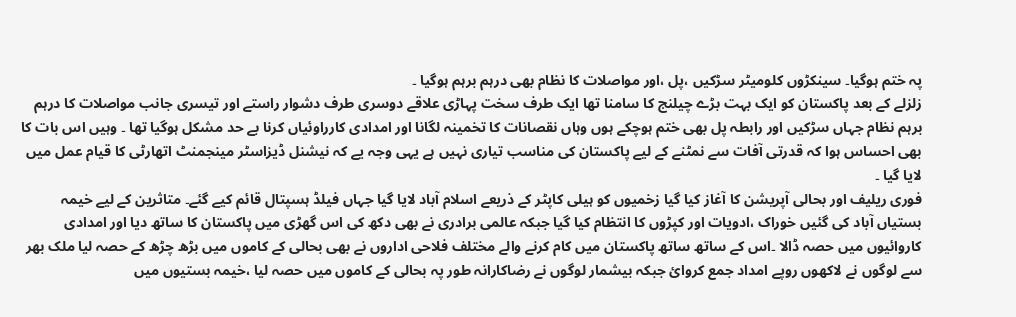پہ ختم ہوگیا۔ سینکڑوں کلومیٹر سڑکیں ،پل ،اور مواصلات کا نظام بھی درہم برہم ہوگیا ۔
زلزلے کے بعد پاکستان کو ایک بہت بڑے چیلنج کا سامنا تھا ایک طرف سخت پہاڑی علاقے دوسری طرف دشوار راستے اور تیسری جانب مواصلات کا درہم برہم نظام جہاں سڑکیں اور رابطہ پل بھی ختم ہوچکے ہوں وہاں نقصانات کا تخمینہ لگانا اور امدادی کارراوئیاں کرنا بے حد مشکل ہوگیا تھا ۔ وہیں اس بات کا بھی احساس ہوا کہ قدرتی آفات سے نمٹنے کے لیے پاکستان کی مناسب تیاری نہیں ہے یہی وجہ یے کہ نیشنل ڈیزاسٹر مینجمنٹ اتھارٹی کا قیام عمل میں لایا گیا ۔
فوری ریلیف اور بحالی آپریشن کا آغاز کیا گیا زخمیوں کو ہیلی کاپٹر کے ذریعے اسلام آباد لایا گیا جہاں فیلڈ ہسپتال قائم کیے گئے۔ متاثرین کے لیے خیمہ بستیاں آباد کی گئیں خوراک ،ادویات اور کپڑوں کا انتظام کیا گیا جبکہ عالمی برادری نے بھی دکھ کی اس گھڑی میں پاکستان کا ساتھ دیا اور امدادی کاروائیوں میں حصہ ڈالا ۔اس کے ساتھ ساتھ پاکستان میں کام کرنے والے مختلف فلاحی اداروں نے بھی بحالی کے کاموں میں بڑھ چڑھ کے حصہ لیا ملک بھر سے لوگوں نے لاکھوں روپے امداد جمع کروائ جبکہ بیشمار لوگوں نے رضاکارانہ طور پہ بحالی کے کاموں میں حصہ لیا ،خیمہ بستیوں میں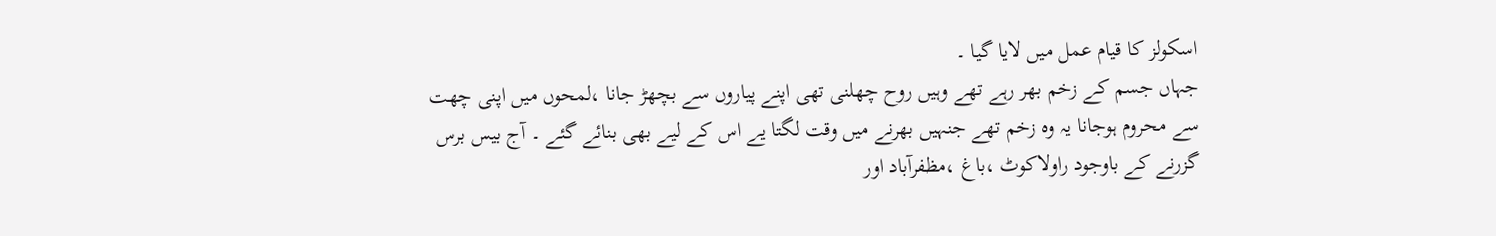اسکولز کا قیام عمل میں لایا گیا ۔
جہاں جسم کے زخم بھر رہے تھے وہیں روح چھلنی تھی اپنے پیاروں سے بچھڑ جانا ،لمحوں میں اپنی چھت سے محروم ہوجانا یہ وہ زخم تھے جنہیں بھرنے میں وقت لگتا یے اس کے لیے بھی بنائے گئے ۔ آج بیس برس گزرنے کے باوجود راولاکوٹ ،باغ ،مظفرآباد اور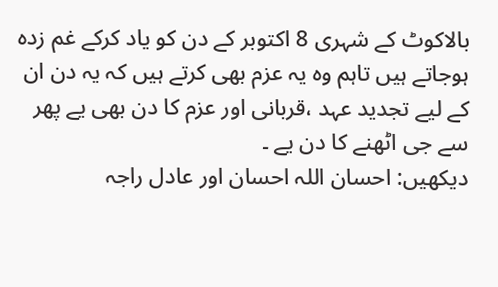بالاکوٹ کے شہری 8 اکتوبر کے دن کو یاد کرکے غم زدہ ہوجاتے ہیں تاہم وہ یہ عزم بھی کرتے ہیں کہ یہ دن ان کے لیے تجدید عہد ،قربانی اور عزم کا دن بھی یے پھر سے جی اٹھنے کا دن یے ۔
دیکھیں: احسان اللہ احسان اور عادل راجہ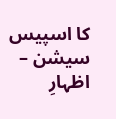کا اسپیس سیشن – اظہارِ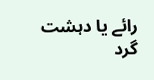رائے یا دہشت گرد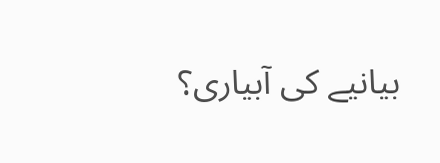بیانیے کی آبیاری؟